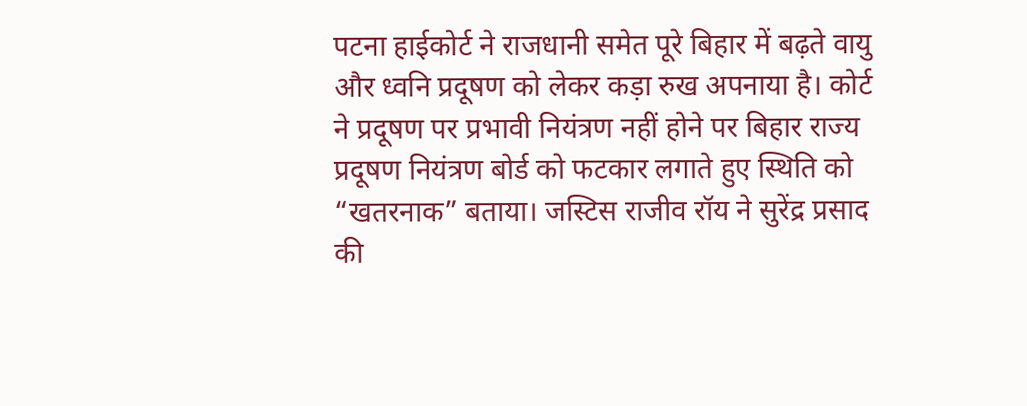पटना हाईकोर्ट ने राजधानी समेत पूरे बिहार में बढ़ते वायु और ध्वनि प्रदूषण को लेकर कड़ा रुख अपनाया है। कोर्ट ने प्रदूषण पर प्रभावी नियंत्रण नहीं होने पर बिहार राज्य प्रदूषण नियंत्रण बोर्ड को फटकार लगाते हुए स्थिति को “खतरनाक” बताया। जस्टिस राजीव रॉय ने सुरेंद्र प्रसाद की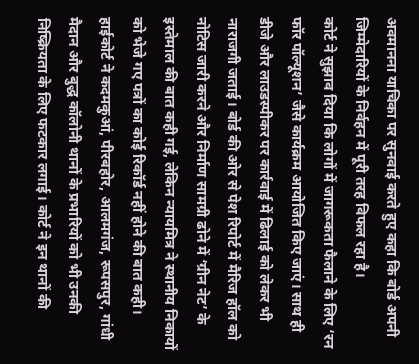अवमानना याचिका पर सुनवाई करते हुए कहा कि बोर्ड अपनी जिम्मेदारियों के निर्वहन में पूरी तरह विफल रहा है।
कोर्ट ने सुझाव दिया कि लोगों में जागरूकता फैलाने के लिए ‘रन फॉर पॉल्यूशन’ जैसे कार्यक्रम आयोजित किए जाएं। साथ ही डीजे और लाउडस्पीकर पर कार्रवाई में ढिलाई को लेकर भी नाराजगी जताई। बोर्ड की ओर से पेश रिपोर्ट में मैरिज हॉल को नोटिस जारी करने और निर्माण सामग्री ढोने में ‘ग्रीन नेट’ के इस्तेमाल की बात कही गई, लेकिन न्यायमित्र ने स्थानीय निकायों को भेजे गए पत्रों का कोई रिकॉर्ड नहीं होने की बात कही।
हाईकोर्ट ने कदमकुआं, पीरबहोर, आलमगंज, रूपसपुर, गांधी मैदान और बुद्ध कॉलोनी थानों के प्रभारियों को भी उनकी निष्क्रियता के लिए फटकार लगाई। कोर्ट ने इन थानों की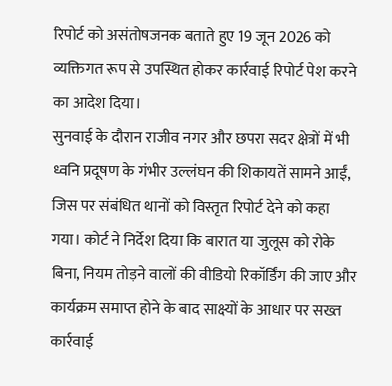रिपोर्ट को असंतोषजनक बताते हुए 19 जून 2026 को व्यक्तिगत रूप से उपस्थित होकर कार्रवाई रिपोर्ट पेश करने का आदेश दिया।
सुनवाई के दौरान राजीव नगर और छपरा सदर क्षेत्रों में भी ध्वनि प्रदूषण के गंभीर उल्लंघन की शिकायतें सामने आईं, जिस पर संबंधित थानों को विस्तृत रिपोर्ट देने को कहा गया। कोर्ट ने निर्देश दिया कि बारात या जुलूस को रोके बिना, नियम तोड़ने वालों की वीडियो रिकॉर्डिंग की जाए और कार्यक्रम समाप्त होने के बाद साक्ष्यों के आधार पर सख्त कार्रवाई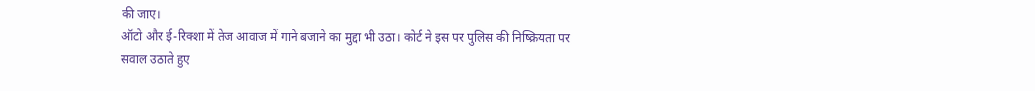की जाए।
ऑटो और ई-रिक्शा में तेज आवाज में गाने बजाने का मुद्दा भी उठा। कोर्ट ने इस पर पुलिस की निष्क्रियता पर सवाल उठाते हुए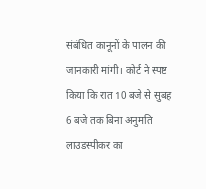संबंधित कानूनों के पालन की जानकारी मांगी। कोर्ट ने स्पष्ट किया कि रात 10 बजे से सुबह 6 बजे तक बिना अनुमति लाउडस्पीकर का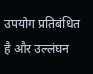उपयोग प्रतिबंधित है और उल्लंघन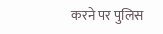करने पर पुलिस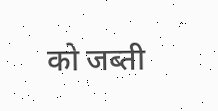को जब्ती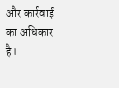और कार्रवाई का अधिकार है।